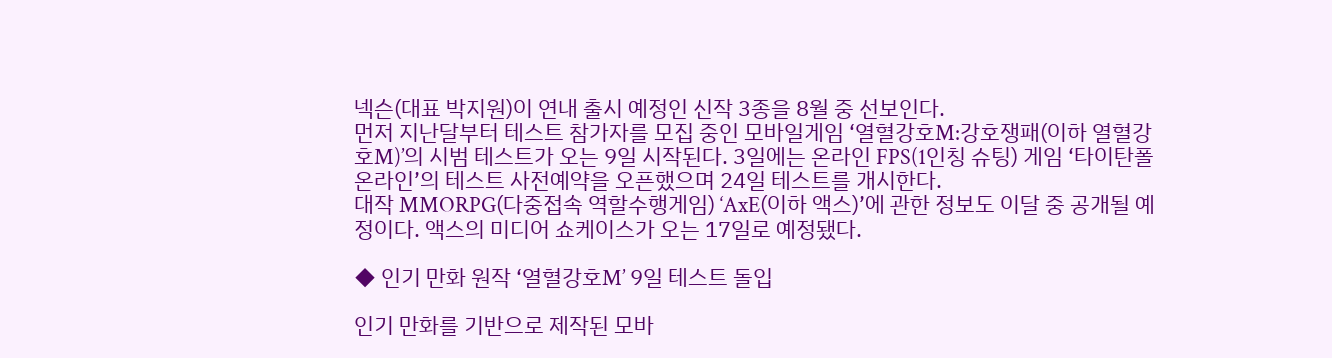넥슨(대표 박지원)이 연내 출시 예정인 신작 3종을 8월 중 선보인다.
먼저 지난달부터 테스트 참가자를 모집 중인 모바일게임 ‘열혈강호M:강호쟁패(이하 열혈강호M)’의 시범 테스트가 오는 9일 시작된다. 3일에는 온라인 FPS(1인칭 슈팅) 게임 ‘타이탄폴온라인’의 테스트 사전예약을 오픈했으며 24일 테스트를 개시한다.
대작 MMORPG(다중접속 역할수행게임) ‘AxE(이하 액스)’에 관한 정보도 이달 중 공개될 예정이다. 액스의 미디어 쇼케이스가 오는 17일로 예정됐다.

◆ 인기 만화 원작 ‘열혈강호M’ 9일 테스트 돌입

인기 만화를 기반으로 제작된 모바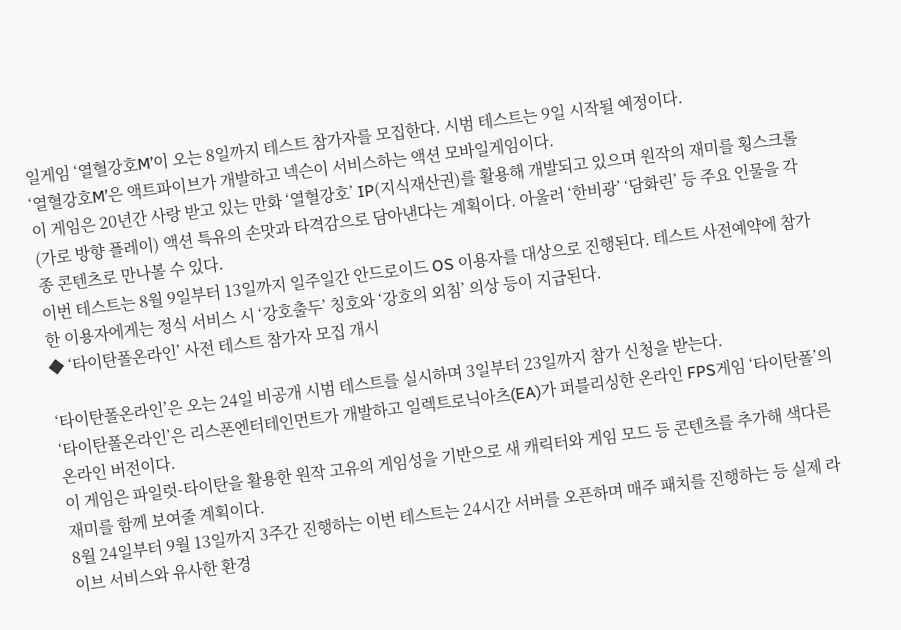일게임 ‘열혈강호M’이 오는 8일까지 테스트 참가자를 모집한다. 시범 테스트는 9일 시작될 예정이다.
‘열혈강호M’은 액트파이브가 개발하고 넥슨이 서비스하는 액션 모바일게임이다.
이 게임은 20년간 사랑 받고 있는 만화 ‘열혈강호’ IP(지식재산권)를 활용해 개발되고 있으며 원작의 재미를 횡스크롤(가로 방향 플레이) 액션 특유의 손맛과 타격감으로 담아낸다는 계획이다. 아울러 ‘한비광’ ‘담화린’ 등 주요 인물을 각종 콘텐츠로 만나볼 수 있다.
이번 테스트는 8월 9일부터 13일까지 일주일간 안드로이드 OS 이용자를 대상으로 진행된다. 테스트 사전예약에 참가한 이용자에게는 정식 서비스 시 ‘강호출두’ 칭호와 ‘강호의 외침’ 의상 등이 지급된다.
◆ ‘타이탄폴온라인’ 사전 테스트 참가자 모집 개시

‘타이탄폴온라인’은 오는 24일 비공개 시범 테스트를 실시하며 3일부터 23일까지 참가 신청을 받는다.
‘타이탄폴온라인’은 리스폰엔터테인먼트가 개발하고 일렉트로닉아츠(EA)가 퍼블리싱한 온라인 FPS게임 ‘타이탄폴’의 온라인 버전이다.
이 게임은 파일럿-타이탄을 활용한 원작 고유의 게임성을 기반으로 새 캐릭터와 게임 모드 등 콘텐츠를 추가해 색다른 재미를 함께 보여줄 계획이다.
8월 24일부터 9월 13일까지 3주간 진행하는 이번 테스트는 24시간 서버를 오픈하며 매주 패치를 진행하는 등 실제 라이브 서비스와 유사한 환경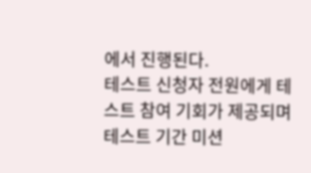에서 진행된다.
테스트 신청자 전원에게 테스트 참여 기회가 제공되며 테스트 기간 미션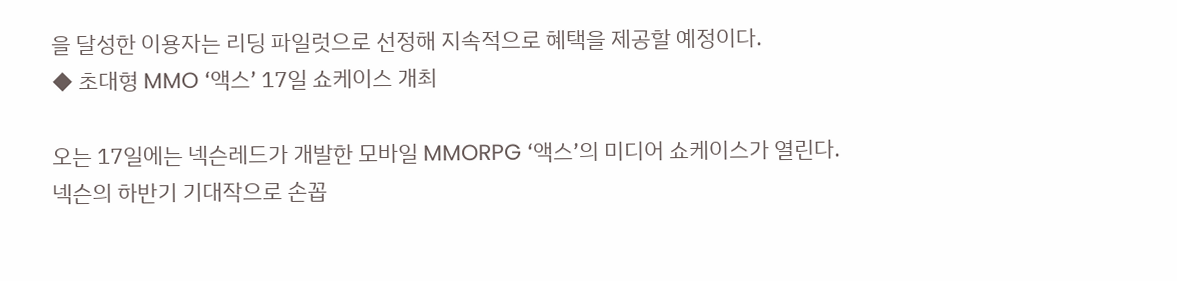을 달성한 이용자는 리딩 파일럿으로 선정해 지속적으로 혜택을 제공할 예정이다.
◆ 초대형 MMO ‘액스’ 17일 쇼케이스 개최

오는 17일에는 넥슨레드가 개발한 모바일 MMORPG ‘액스’의 미디어 쇼케이스가 열린다.
넥슨의 하반기 기대작으로 손꼽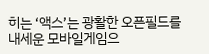히는 ‘액스’는 광활한 오픈필드를 내세운 모바일게임으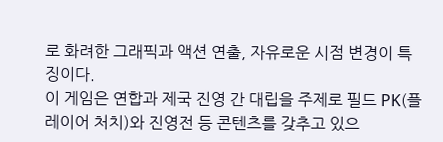로 화려한 그래픽과 액션 연출, 자유로운 시점 변경이 특징이다.
이 게임은 연합과 제국 진영 간 대립을 주제로 필드 PK(플레이어 처치)와 진영전 등 콘텐츠를 갖추고 있으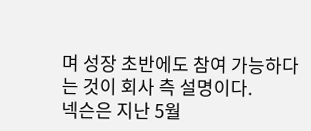며 성장 초반에도 참여 가능하다는 것이 회사 측 설명이다.
넥슨은 지난 5월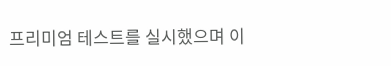프리미엄 테스트를 실시했으며 이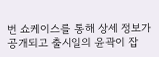번 쇼케이스를 통해 상세 정보가 공개되고 출시일의 윤곽이 잡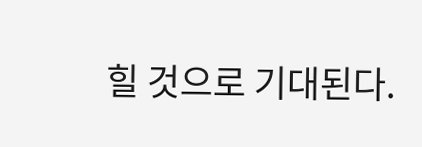힐 것으로 기대된다.